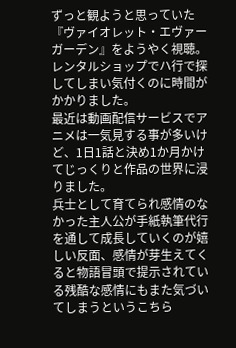ずっと観ようと思っていた『ヴァイオレット・エヴァーガーデン』をようやく視聴。
レンタルショップでハ行で探してしまい気付くのに時間がかかりました。
最近は動画配信サービスでアニメは一気見する事が多いけど、1日1話と決め1か月かけてじっくりと作品の世界に浸りました。
兵士として育てられ感情のなかった主人公が手紙執筆代行を通して成長していくのが嬉しい反面、感情が芽生えてくると物語冒頭で提示されている残酷な感情にもまた気づいてしまうというこちら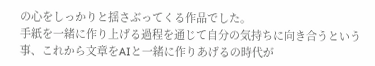の心をしっかりと揺さぶってくる作品でした。
手紙を一緒に作り上げる過程を通じて自分の気持ちに向き合うという事、これから文章をAIと一緒に作りあげるの時代が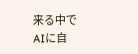来る中で
AIに自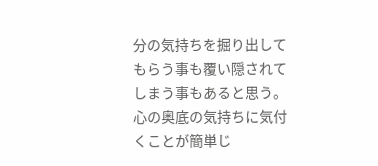分の気持ちを掘り出してもらう事も覆い隠されてしまう事もあると思う。
心の奥底の気持ちに気付くことが簡単じ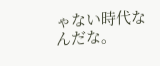ゃない時代なんだな。